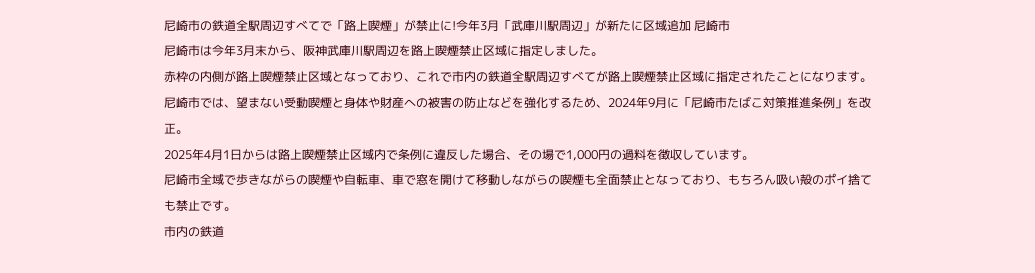尼崎市の鉄道全駅周辺すべてで「路上喫煙」が禁止に!今年3月「武庫川駅周辺」が新たに区域追加 尼崎市
尼崎市は今年3月末から、阪神武庫川駅周辺を路上喫煙禁止区域に指定しました。
赤枠の内側が路上喫煙禁止区域となっており、これで市内の鉄道全駅周辺すべてが路上喫煙禁止区域に指定されたことになります。
尼崎市では、望まない受動喫煙と身体や財産への被害の防止などを強化するため、2024年9月に「尼崎市たばこ対策推進条例」を改正。
2025年4月1日からは路上喫煙禁止区域内で条例に違反した場合、その場で1,000円の過料を徴収しています。
尼崎市全域で歩きながらの喫煙や自転車、車で窓を開けて移動しながらの喫煙も全面禁止となっており、もちろん吸い殻のポイ捨ても禁止です。
市内の鉄道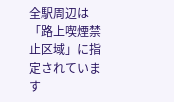全駅周辺は「路上喫煙禁止区域」に指定されています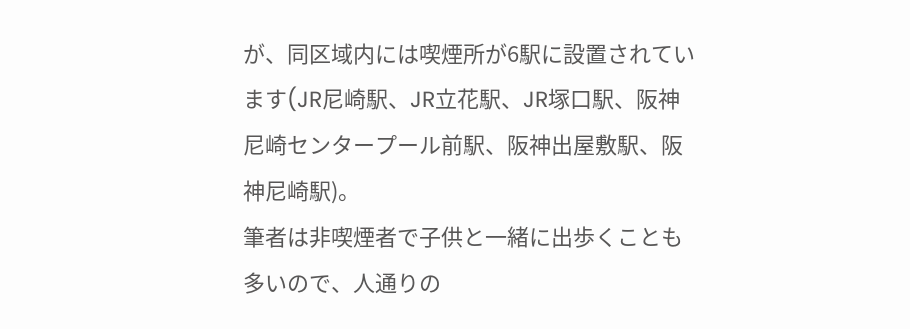が、同区域内には喫煙所が6駅に設置されています(JR尼崎駅、JR立花駅、JR塚口駅、阪神尼崎センタープール前駅、阪神出屋敷駅、阪神尼崎駅)。
筆者は非喫煙者で子供と一緒に出歩くことも多いので、人通りの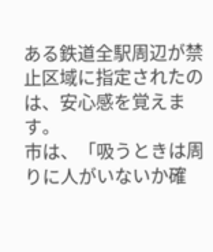ある鉄道全駅周辺が禁止区域に指定されたのは、安心感を覚えます。
市は、「吸うときは周りに人がいないか確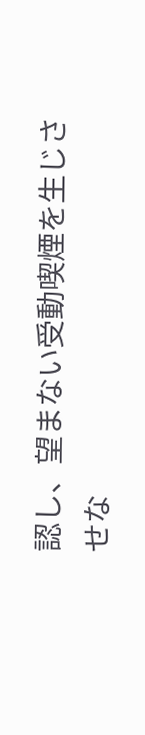認し、望まない受動喫煙を生じさせな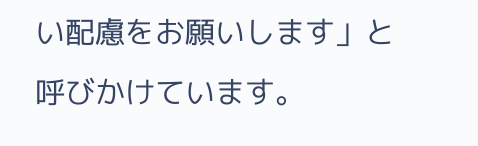い配慮をお願いします」と呼びかけています。